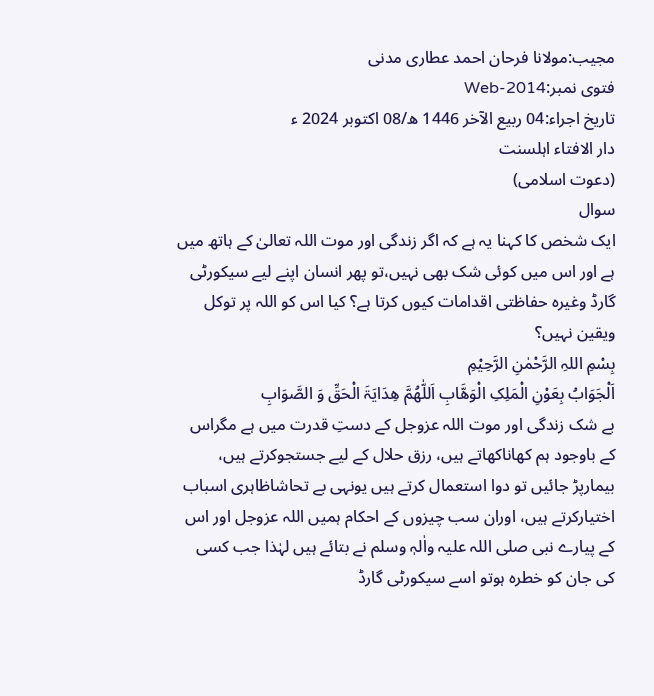مجیب:مولانا فرحان احمد عطاری مدنی
فتوی نمبر:Web-2014
تاریخ اجراء:04 ربیع الآخر 1446 ھ/08 اکتوبر 2024 ء
دار الافتاء اہلسنت
(دعوت اسلامی)
سوال
ایک شخص کا کہنا یہ ہے کہ اگر زندگی اور موت اللہ تعالیٰ کے ہاتھ میں ہے اور اس میں کوئی شک بھی نہیں،تو پھر انسان اپنے لیے سیکورٹی گارڈ وغیرہ حفاظتی اقدامات کیوں کرتا ہے؟ کیا اس کو اللہ پر توکل ویقین نہیں؟
بِسْمِ اللہِ الرَّحْمٰنِ الرَّحِيْمِ
اَلْجَوَابُ بِعَوْنِ الْمَلِکِ الْوَھَّابِ اَللّٰھُمَّ ھِدَایَۃَ الْحَقِّ وَ الصَّوَابِ
بے شک زندگی اور موت اللہ عزوجل کے دستِ قدرت میں ہے مگراس کے باوجود ہم کھاناکھاتے ہیں، رزق حلال کے لیے جستجوکرتے ہیں، بیمارپڑ جائیں تو دوا استعمال کرتے ہیں یونہی بے تحاشاظاہری اسباب اختیارکرتے ہیں، اوران سب چیزوں کے احکام ہمیں اللہ عزوجل اور اس کے پیارے نبی صلی اللہ علیہ واٰلہٖ وسلم نے بتائے ہیں لہٰذا جب کسی کی جان کو خطرہ ہوتو اسے سیکورٹی گارڈ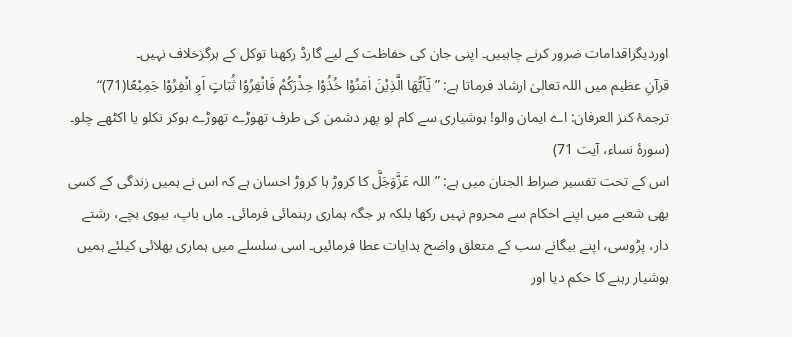اوردیگراقدامات ضرور کرنے چاہییں۔ اپنی جان کی حفاظت کے لیے گارڈ رکھنا توکل کے ہرگزخلاف نہیں۔
قرآنِ عظیم میں اللہ تعالیٰ ارشاد فرماتا ہے: ”یٰۤاَیُّهَا الَّذِیْنَ اٰمَنُوْا خُذُوْا حِذْرَكُمْ فَانْفِرُوْا ثُبَاتٍ اَوِ انْفِرُوْا جَمِیْعًا(71)“ ترجمۂ کنز العرفان: اے ایمان والو! ہوشیاری سے کام لو پھر دشمن کی طرف تھوڑے تھوڑے ہوکر نکلو یا اکٹھے چلو۔ (سورۂ نساء، آیت 71)
اس کے تحت تفسیر صراط الجنان میں ہے: ”اللہ عَزَّوَجَلَّ کا کروڑ ہا کروڑ احسان ہے کہ اس نے ہمیں زندگی کے کسی بھی شعبے میں اپنے احکام سے محروم نہیں رکھا بلکہ ہر جگہ ہماری رہنمائی فرمائی۔ ماں باپ، بیوی بچے، رشتے دار، پڑوسی، اپنے بیگانے سب کے متعلق واضح ہدایات عطا فرمائیں۔ اسی سلسلے میں ہماری بھلائی کیلئے ہمیں ہوشیار رہنے کا حکم دیا اور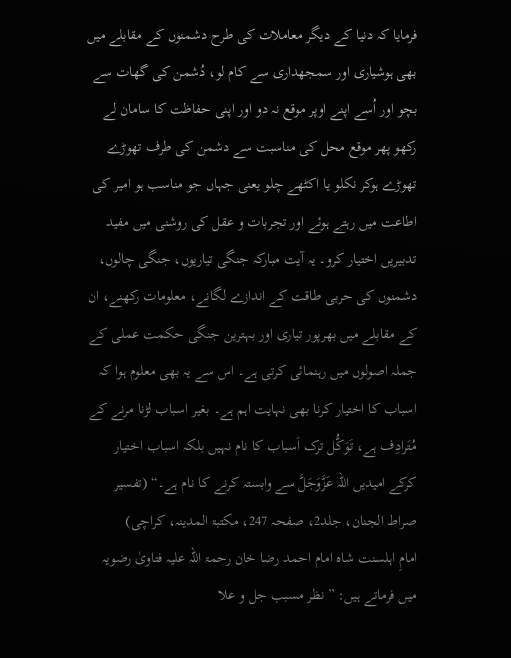فرمایا کہ دنیا کے دیگر معاملات کی طرح دشمنوں کے مقابلے میں بھی ہوشیاری اور سمجھداری سے کام لو، دُشمن کی گھات سے بچو اور اُسے اپنے اوپر موقع نہ دو اور اپنی حفاظت کا سامان لے رکھو پھر موقع محل کی مناسبت سے دشمن کی طرف تھوڑے تھوڑے ہوکر نکلو یا اکٹھے چلو یعنی جہاں جو مناسب ہو امیر کی اطاعت میں رہتے ہوئے اور تجربات و عقل کی روشنی میں مفید تدبیریں اختیار کرو۔ یہ آیت مبارکہ جنگی تیاریوں، جنگی چالوں، دشمنوں کی حربی طاقت کے اندازے لگانے، معلومات رکھنے، ان کے مقابلے میں بھرپور تیاری اور بہترین جنگی حکمت عملی کے جملہ اصولوں میں رہنمائی کرتی ہے۔ اس سے یہ بھی معلوم ہوا کہ اسباب کا اختیار کرنا بھی نہایت اہم ہے۔ بغیر اسباب لڑنا مرنے کے مُتَرادِف ہے، تَوَکُّل ترک اَسباب کا نام نہیں بلکہ اسباب اختیار کرکے امیدیں اللہ عَزَّوَجَلَّ سے وابستہ کرنے کا نام ہے۔“ (تفسیر صراط الجنان، جلد2، صفحہ 247، مکتبۃ المدینہ، کراچی)
امامِ اہلسنت شاہ امام احمد رضا خان رحمۃ اللہ علیہ فتاویٰ رضویہ میں فرماتے ہیں: ”نظر مسبب جل و علا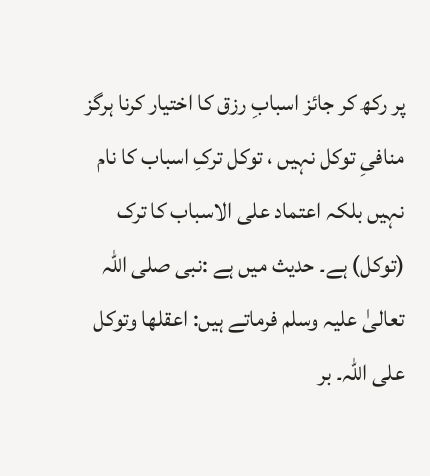پر رکھ کر جائز اسبابِ رزق کا اختیار کرنا ہرگز منافیِ توکل نہیں ، توکل ترکِ اسباب کا نام نہیں بلکہ اعتماد علی الاسباب کا ترک (توکل) ہے۔ حدیث میں ہے :نبی صلی اللہ تعالیٰ علیہ وسلم فرماتے ہیں: اعقلھا وتوکل علی اللہ۔ بر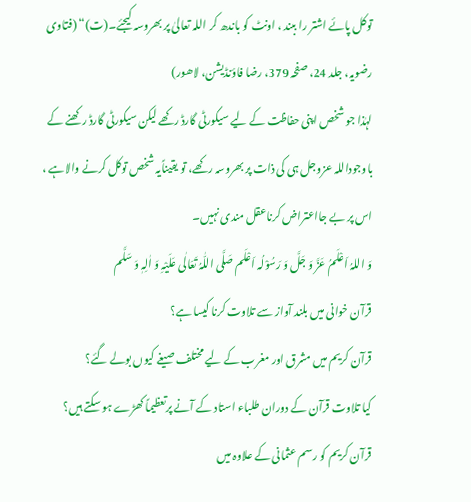توکل پائے اشتر را ببند ، اونٹ کو باندھ کر اللہ تعالیٰ پر بھروسہ کیجئے۔(ت)“ (فتاوی رضویہ، جلد 24، صفحہ 379، رضا فاؤنڈیشن، لاھور)
لہٰذا جو شخص اپنی حفاظت کے لیے سیکورٹی گارڈ رکھے لیکن سیکورٹی گارڈ رکھنے کے باوجوداللہ عزوجل ہی کی ذات پر بھروسہ رکھے، تو یقیناًیہ شخص توکل کرنے والاہے ، اس پر بے جااعتراض کرناعقل مندی نہیں۔
وَ اللہُ اَعْلَمُ عَزَّ وَ جَلَّ وَ رَسُوْلُہ اَعْلَم صَلَّی اللّٰہُ تَعَالٰی عَلَیْہِ وَ اٰلِہٖ وَ سَلَّم
قرآن خوانی میں بلند آواز سے تلاوت کرنا کیسا ہے؟
قرآن کریم میں مشرق اور مغرب کے لیے مختلف صیغے کیوں بولے گئے؟
کیا تلاوت قرآن کے دوران طلباء استاد کے آنے پرتعظیماً کھڑے ہو سکتے ہیں؟
قرآن کریم کو رسم عثمانی کے علاوہ میں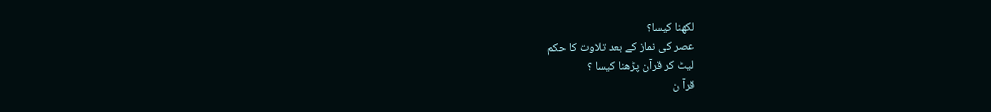لکھنا کیسا؟
عصر کی نماز کے بعد تلاوت کا حکم
لیٹ کر قرآن پڑھنا کیسا ؟
قرآ ن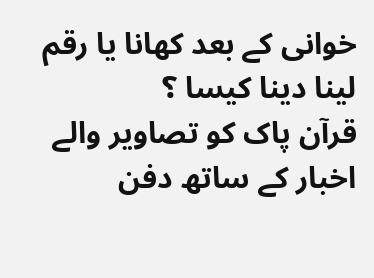خوانی کے بعد کھانا یا رقم لینا دینا کیسا ؟
قرآن پاک کو تصاویر والے اخبار کے ساتھ دفن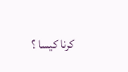کرنا کیسا ؟